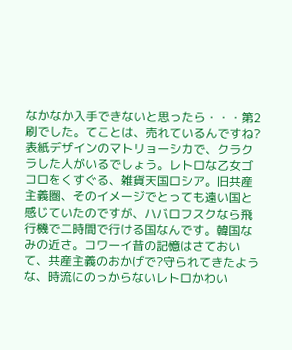なかなか入手できないと思ったら・・・第2刷でした。てことは、売れているんですね?
表紙デザインのマトリョーシカで、クラクラした人がいるでしょう。レトロな乙女ゴコロをくすぐる、雑貨天国ロシア。旧共産主義圏、そのイメージでとっても遠い国と感じていたのですが、ハバロフスクなら飛行機で二時間で行ける国なんです。韓国なみの近さ。コワーイ昔の記憶はさておいて、共産主義のおかげで?守られてきたような、時流にのっからないレトロかわい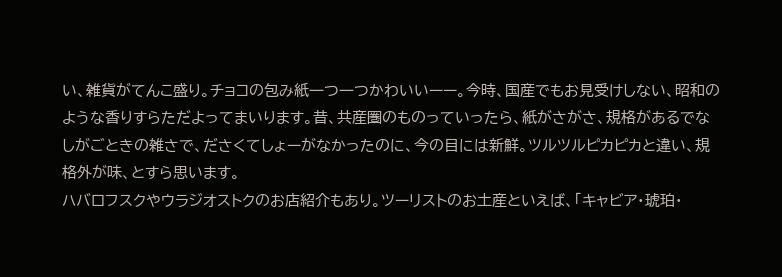い、雑貨がてんこ盛り。チョコの包み紙一つ一つかわいいーー。今時、国産でもお見受けしない、昭和のような香りすらただよってまいります。昔、共産圏のものっていったら、紙がさがさ、規格があるでなしがごときの雑さで、ださくてしょーがなかったのに、今の目には新鮮。ツルツルピカピカと違い、規格外が味、とすら思います。
ハバロフスクやウラジオストクのお店紹介もあり。ツーリストのお土産といえば、「キャビア・琥珀・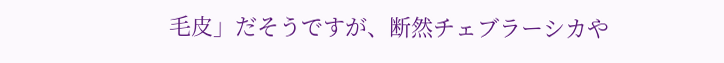毛皮」だそうですが、断然チェブラーシカや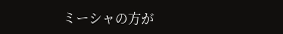ミーシャの方が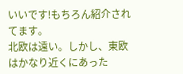いいです!もちろん紹介されてます。
北欧は遠い。しかし、東欧はかなり近くにあった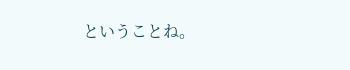ということね。